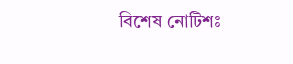বিশেষ নোটিশঃ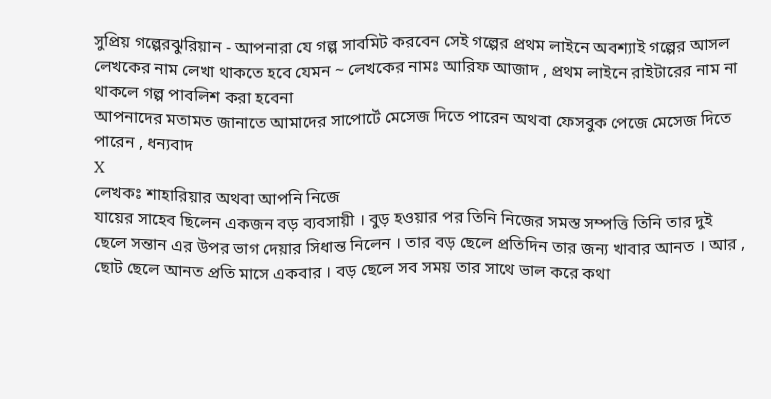সুপ্রিয় গল্পেরঝুরিয়ান - আপনারা যে গল্প সাবমিট করবেন সেই গল্পের প্রথম লাইনে অবশ্যাই গল্পের আসল লেখকের নাম লেখা থাকতে হবে যেমন ~ লেখকের নামঃ আরিফ আজাদ , প্রথম লাইনে রাইটারের নাম না থাকলে গল্প পাবলিশ করা হবেনা
আপনাদের মতামত জানাতে আমাদের সাপোর্টে মেসেজ দিতে পারেন অথবা ফেসবুক পেজে মেসেজ দিতে পারেন , ধন্যবাদ
X
লেখকঃ শাহারিয়ার অথবা আপনি নিজে
যায়ের সাহেব ছিলেন একজন বড় ব্যবসায়ী । বুড় হওয়ার পর তিনি নিজের সমস্ত সম্পত্তি তিনি তার দুই ছেলে সন্তান এর উপর ভাগ দেয়ার সিধান্ত নিলেন । তার বড় ছেলে প্রতিদিন তার জন্য খাবার আনত । আর , ছোট ছেলে আনত প্রতি মাসে একবার । বড় ছেলে সব সময় তার সাথে ভাল করে কথা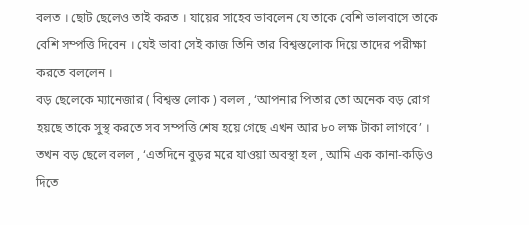বলত । ছোট ছেলেও তাই করত । যায়ের সাহেব ভাবলেন যে তাকে বেশি ভালবাসে তাকে বেশি সম্পত্তি দিবেন । যেই ভাবা সেই কাজ তিনি তার বিশ্বস্তলোক দিয়ে তাদের পরীক্ষা করতে বললেন ।
বড় ছেলেকে ম্যানেজার ( বিশ্বস্ত লোক ) বলল , ‘আপনার পিতার তো অনেক বড় রোগ হয়ছে তাকে সুস্থ করতে সব সম্পত্তি শেষ হয়ে গেছে এখন আর ৮০ লক্ষ টাকা লাগবে’ । তখন বড় ছেলে বলল , ‘এতদিনে বুড়র মরে যাওয়া অবস্থা হল , আমি এক কানা-কড়িও দিতে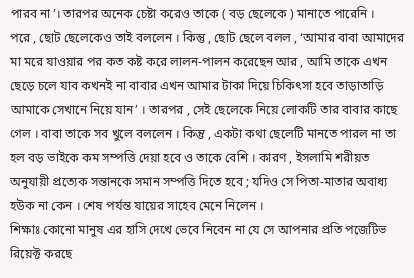পারব না’। তারপর অনেক চেষ্টা করেও তাকে ( বড় ছেলেকে ) মানাতে পারেনি ।
পরে , ছোট ছেলেকেও তাই বললেন । কিন্তু , ছোট ছেলে বলল , ‘আমার বাবা আমাদের মা মরে যাওয়ার পর কত কষ্ট করে লালন-পালন করেছেন আর , আমি তাকে এখন ছেড়ে চলে যাব কখনই না বাবার এখন আমার টাকা দিয়ে চিকিৎসা হবে তাড়াতাড়ি আমাকে সেখানে নিয়ে যান’ । তারপর , সেই ছেলেকে নিয়ে লোকটি তার বাবার কাছে গেল । বাবা তাকে সব খুলে বললেন । কিন্তু , একটা কথা ছেলেটি মানতে পারল না তা হল বড় ভাইকে কম সম্পত্তি দেয়া হবে ও তাকে বেশি । কারণ , ইসলামি শরীয়ত অনুযায়ী প্রত্যেক সন্তানকে সমান সম্পত্তি দিতে হবে ; যদিও সে পিতা-মাতার অবাধ্য হউক না কেন । শেষ পর্যন্ত যায়ের সাহেব মেনে নিলেন ।
শিক্ষাঃ কোনো মানুষ এর হাসি দেখে ভেবে নিবেন না যে সে আপনার প্রতি পজেটিভ রিয়েক্ট করছে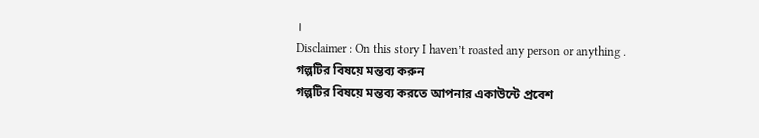।
Disclaimer : On this story I haven’t roasted any person or anything .
গল্পটির বিষয়ে মন্তব্য করুন
গল্পটির বিষয়ে মন্তব্য করতে আপনার একাউন্টে প্রবেশ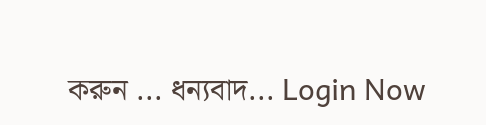করুন ... ধন্যবাদ... Login Now